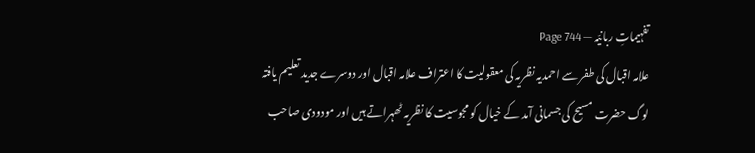تفہیماتِ ربانیّہ — Page 744
علامہ اقبال کی طفر سے احمدیہ نظریہ کی معقولیت کا اعتراف علامہ اقبال اور دوسرے جدید تعلیم یافتہ لوگ حضرت مسیح کی جسمانی آمد کے خیال کو مجوسیت کا نظریہ ٹھہراتے ہیں اور مودودی صاحب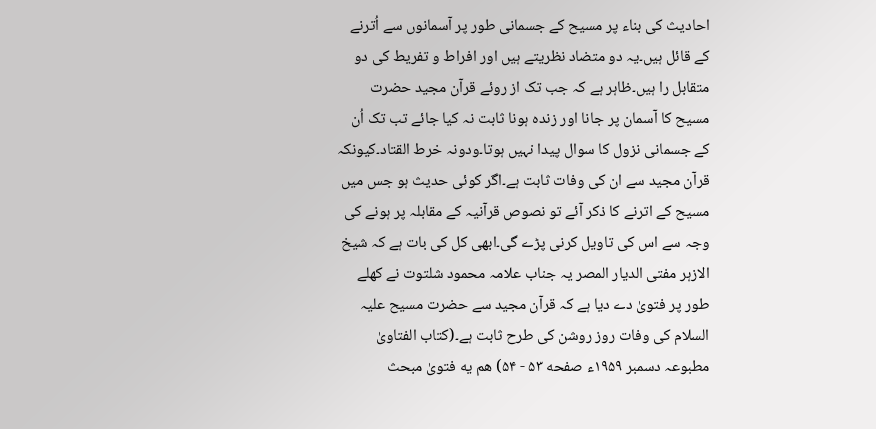احادیث کی بناء پر مسیح کے جسمانی طور پر آسمانوں سے اُترنے کے قائل ہیں۔یہ دو متضاد نظریتے ہیں اور افراط و تفریط کی دو متقابل را ہیں۔ظاہر ہے کہ جب تک از روئے قرآن مجید حضرت مسیح کا آسمان پر جانا اور زندہ ہونا ثابت نہ کیا جائے تب تک اُن کے جسمانی نزول کا سوال پیدا نہیں ہوتا۔ودونہ خرط القتاد۔کیونکہ قرآن مجید سے ان کی وفات ثابت ہے۔اگر کوئی حدیث ہو جس میں مسیح کے اترنے کا ذکر آئے تو نصوص قرآنیہ کے مقابلہ پر ہونے کی وجہ سے اس کی تاویل کرنی پڑے گی۔ابھی کل کی بات ہے کہ شیخ الازہر مفتی الدیار المصر یہ جناب علامہ محمود شلتوت نے کھلے طور پر فتویٰ دے دیا ہے کہ قرآن مجید سے حضرت مسیح علیہ السلام کی وفات روز روشن کی طرح ثابت ہے۔(کتاب الفتاویٰ مطبوعہ دسمبر ۱۹۵۹ء صفحه ۵۳ - ۵۴) هم یه فتویٰ مبحث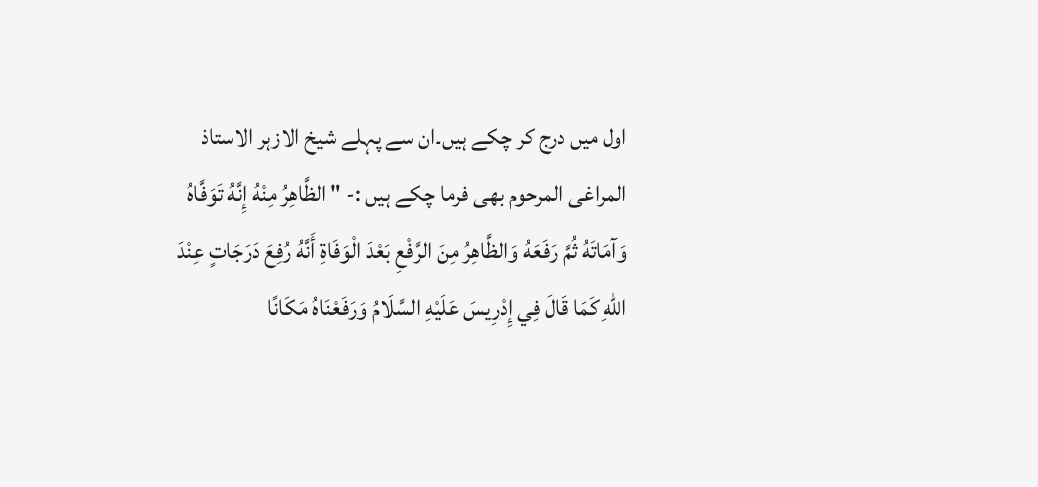اول میں درج کر چکے ہیں۔ان سے پہلے شیخ الازہر الاستاذ المراغی المرحوم بھی فرما چکے ہیں :- " الظَّاهِرُ مِنْهُ إِنَّهُ تَوَفَّاهُ وَآمَاتَهُ ثُمَّ رَفَعَهُ وَالظَّاهِرُ مِنَ الرَّفْعِ بَعْدَ الْوَفَاةِ أَنَّهُ رُفِعَ دَرَجَاتٍ عِنْدَ اللهِ كَمَا قَالَ فِي إِدْرِيسَ عَلَيْهِ السَّلَامُ وَرَفَعْنَاهُ مَكَانًا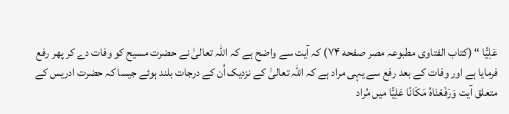عَلِيًّا “ (کتاب الفتاوی مطبوعہ مصر صفحه ۷۴) کہ آیت سے واضح ہے کہ اللہ تعالیٰ نے حضرت مسیح کو وفات دے کر پھر رفع فرمایا ہے اور وفات کے بعد رفع سے یہی مراد ہے کہ اللہ تعالیٰ کے نزدیک اُن کے درجات بلند ہوئے جیسا کہ حضرت ادریس کے متعلق آیت وَرَفَعْنَاهُ مَكَانًا عَلِيًّا میں مُراد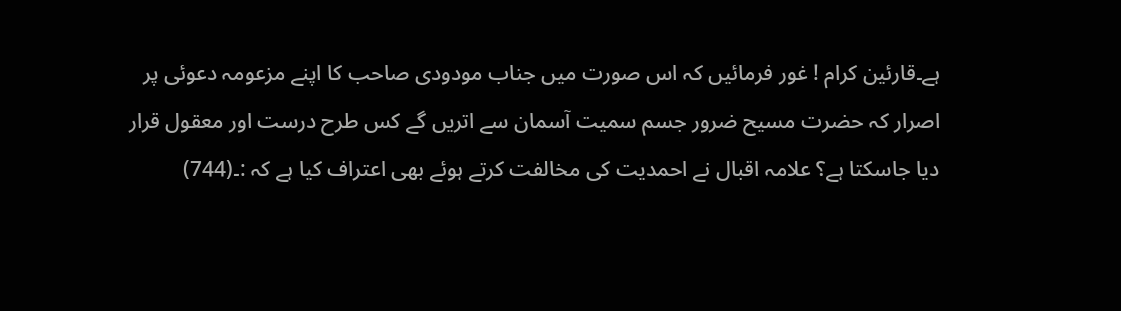ہے۔قارئین کرام ! غور فرمائیں کہ اس صورت میں جناب مودودی صاحب کا اپنے مزعومہ دعوئی پر اصرار کہ حضرت مسیح ضرور جسم سمیت آسمان سے اتریں گے کس طرح درست اور معقول قرار دیا جاسکتا ہے؟ علامہ اقبال نے احمدیت کی مخالفت کرتے ہوئے بھی اعتراف کیا ہے کہ :۔(744)